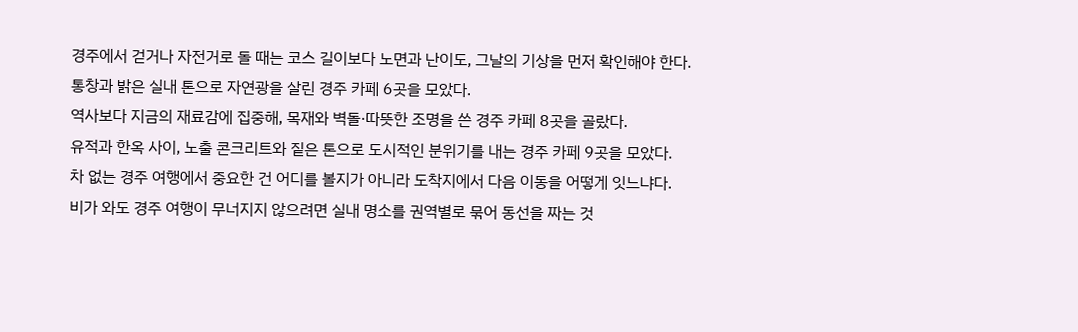경주에서 걷거나 자전거로 돌 때는 코스 길이보다 노면과 난이도, 그날의 기상을 먼저 확인해야 한다.
통창과 밝은 실내 톤으로 자연광을 살린 경주 카페 6곳을 모았다.
역사보다 지금의 재료감에 집중해, 목재와 벽돌·따뜻한 조명을 쓴 경주 카페 8곳을 골랐다.
유적과 한옥 사이, 노출 콘크리트와 짙은 톤으로 도시적인 분위기를 내는 경주 카페 9곳을 모았다.
차 없는 경주 여행에서 중요한 건 어디를 볼지가 아니라 도착지에서 다음 이동을 어떻게 잇느냐다.
비가 와도 경주 여행이 무너지지 않으려면 실내 명소를 권역별로 묶어 동선을 짜는 것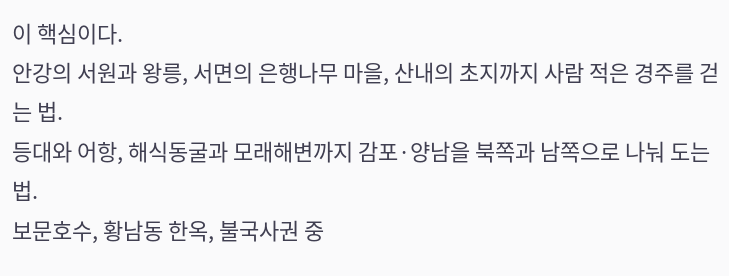이 핵심이다.
안강의 서원과 왕릉, 서면의 은행나무 마을, 산내의 초지까지 사람 적은 경주를 걷는 법.
등대와 어항, 해식동굴과 모래해변까지 감포·양남을 북쪽과 남쪽으로 나눠 도는 법.
보문호수, 황남동 한옥, 불국사권 중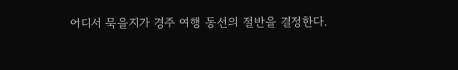어디서 묵을지가 경주 여행 동선의 절반을 결정한다.